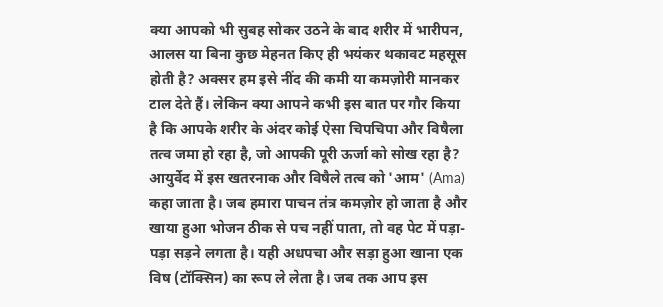क्या आपको भी सुबह सोकर उठने के बाद शरीर में भारीपन, आलस या बिना कुछ मेहनत किए ही भयंकर थकावट महसूस होती है? अक्सर हम इसे नींद की कमी या कमज़ोरी मानकर टाल देते हैं। लेकिन क्या आपने कभी इस बात पर गौर किया है कि आपके शरीर के अंदर कोई ऐसा चिपचिपा और विषैला तत्व जमा हो रहा है, जो आपकी पूरी ऊर्जा को सोख रहा है? आयुर्वेद में इस खतरनाक और विषैले तत्व को 'आम' (Ama) कहा जाता है। जब हमारा पाचन तंत्र कमज़ोर हो जाता है और खाया हुआ भोजन ठीक से पच नहीं पाता, तो वह पेट में पड़ा-पड़ा सड़ने लगता है। यही अधपचा और सड़ा हुआ खाना एक विष (टॉक्सिन) का रूप ले लेता है। जब तक आप इस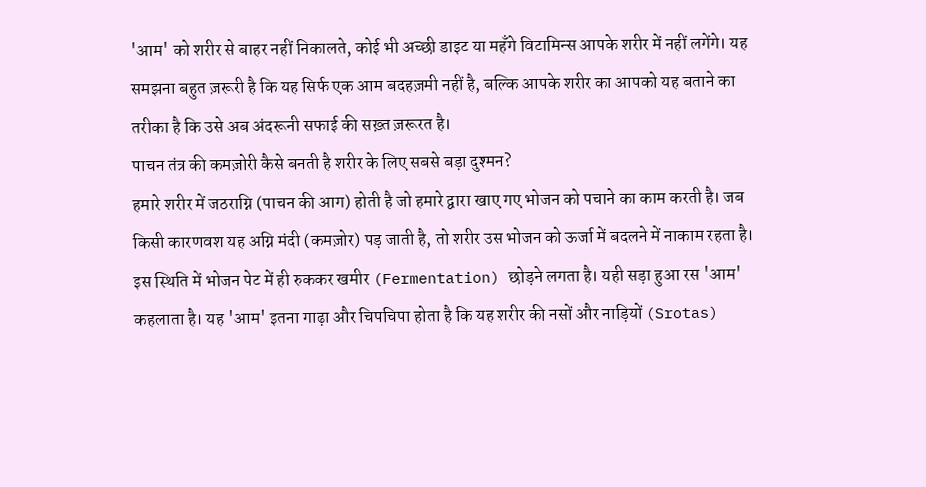'आम' को शरीर से बाहर नहीं निकालते, कोई भी अच्छी डाइट या महँगे विटामिन्स आपके शरीर में नहीं लगेंगे। यह समझना बहुत ज़रूरी है कि यह सिर्फ एक आम बदहज़मी नहीं है, बल्कि आपके शरीर का आपको यह बताने का तरीका है कि उसे अब अंदरूनी सफाई की सख़्त ज़रूरत है।
पाचन तंत्र की कमज़ोरी कैसे बनती है शरीर के लिए सबसे बड़ा दुश्मन?
हमारे शरीर में जठराग्नि (पाचन की आग) होती है जो हमारे द्वारा खाए गए भोजन को पचाने का काम करती है। जब किसी कारणवश यह अग्नि मंदी (कमज़ोर) पड़ जाती है, तो शरीर उस भोजन को ऊर्जा में बदलने में नाकाम रहता है। इस स्थिति में भोजन पेट में ही रुककर खमीर (Fermentation) छोड़ने लगता है। यही सड़ा हुआ रस 'आम' कहलाता है। यह 'आम' इतना गाढ़ा और चिपचिपा होता है कि यह शरीर की नसों और नाड़ियों (Srotas)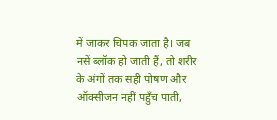में जाकर चिपक जाता है। जब नसें ब्लॉक हो जाती हैं, तो शरीर के अंगों तक सही पोषण और ऑक्सीजन नहीं पहुँच पाती,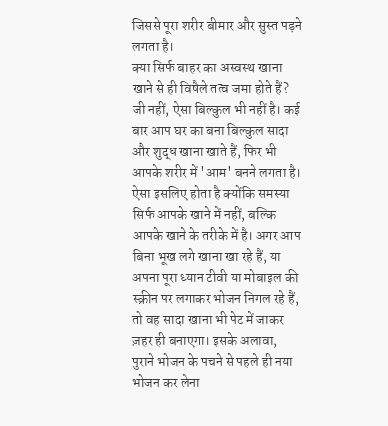जिससे पूरा शरीर बीमार और सुस्त पड़ने लगता है।
क्या सिर्फ बाहर का अस्वस्थ खाना खाने से ही विषैले तत्व जमा होते हैं?
जी नहीं, ऐसा बिल्कुल भी नहीं है। कई बार आप घर का बना बिल्कुल सादा और शुद्ध खाना खाते हैं, फिर भी आपके शरीर में 'आम' बनने लगता है। ऐसा इसलिए होता है क्योंकि समस्या सिर्फ आपके खाने में नहीं, बल्कि आपके खाने के तरीके में है। अगर आप बिना भूख लगे खाना खा रहे हैं, या अपना पूरा ध्यान टीवी या मोबाइल की स्क्रीन पर लगाकर भोजन निगल रहे हैं, तो वह सादा खाना भी पेट में जाकर ज़हर ही बनाएगा। इसके अलावा, पुराने भोजन के पचने से पहले ही नया भोजन कर लेना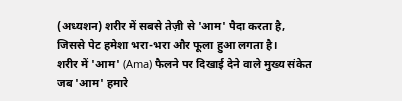(अध्यशन) शरीर में सबसे तेज़ी से 'आम' पैदा करता है, जिससे पेट हमेशा भरा-भरा और फूला हुआ लगता है।
शरीर में 'आम' (Ama) फैलने पर दिखाई देने वाले मुख्य संकेत
जब 'आम' हमारे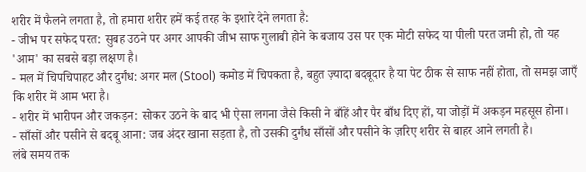शरीर में फैलने लगता है, तो हमारा शरीर हमें कई तरह के इशारे देने लगता है:
- जीभ पर सफेद परत: सुबह उठने पर अगर आपकी जीभ साफ गुलाबी होने के बजाय उस पर एक मोटी सफेद या पीली परत जमी हो, तो यह 'आम' का सबसे बड़ा लक्षण है।
- मल में चिपचिपाहट और दुर्गंध: अगर मल (Stool) कमोड में चिपकता है, बहुत ज़्यादा बदबूदार है या पेट ठीक से साफ नहीं होता, तो समझ जाएँ कि शरीर में आम भरा है।
- शरीर में भारीपन और जकड़न: सोकर उठने के बाद भी ऐसा लगना जैसे किसी ने बाँहें और पैर बाँध दिए हों, या जोड़ों में अकड़न महसूस होना।
- साँसों और पसीने से बदबू आना: जब अंदर खाना सड़ता है, तो उसकी दुर्गंध साँसों और पसीने के ज़रिए शरीर से बाहर आने लगती है।
लंबे समय तक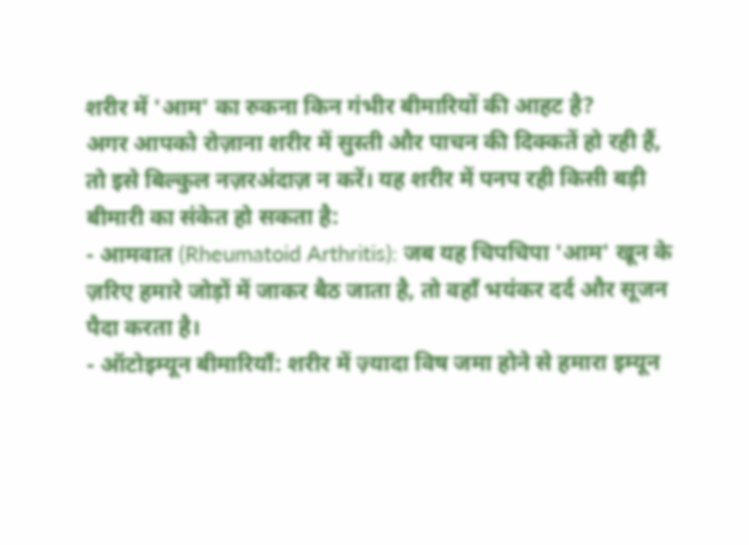शरीर में 'आम' का रुकना किन गंभीर बीमारियों की आहट है?
अगर आपको रोज़ाना शरीर में सुस्ती और पाचन की दिक्कतें हो रही हैं, तो इसे बिल्कुल नज़रअंदाज़ न करें। यह शरीर में पनप रही किसी बड़ी बीमारी का संकेत हो सकता है:
- आमवात (Rheumatoid Arthritis): जब यह चिपचिपा 'आम' खून के ज़रिए हमारे जोड़ों में जाकर बैठ जाता है, तो वहाँ भयंकर दर्द और सूजन पैदा करता है।
- ऑटोइम्यून बीमारियाँ: शरीर में ज़्यादा विष जमा होने से हमारा इम्यून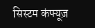सिस्टम कंफ्यूज़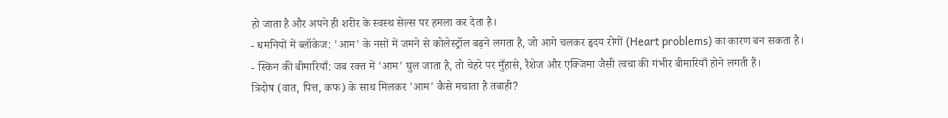हो जाता है और अपने ही शरीर के स्वस्थ सेल्स पर हमला कर देता है।
- धमनियों में ब्लॉकेज: 'आम' के नसों में जमने से कोलेस्ट्रॉल बढ़ने लगता है, जो आगे चलकर हृदय रोगों (Heart problems) का कारण बन सकता है।
- स्किन की बीमारियाँ: जब रक्त में 'आम' घुल जाता है, तो चेहरे पर मुँहासे, रैशेज और एक्जिमा जैसी त्वचा की गंभीर बीमारियाँ होने लगती हैं।
त्रिदोष (वात, पित्त, कफ) के साथ मिलकर 'आम' कैसे मचाता है तबाही?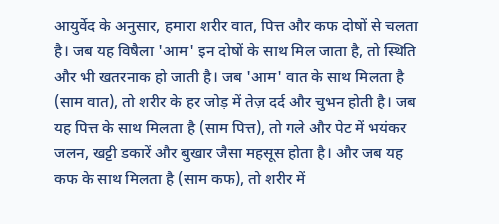आयुर्वेद के अनुसार, हमारा शरीर वात, पित्त और कफ दोषों से चलता है। जब यह विषैला 'आम' इन दोषों के साथ मिल जाता है, तो स्थिति और भी खतरनाक हो जाती है। जब 'आम' वात के साथ मिलता है (साम वात), तो शरीर के हर जोड़ में तेज़ दर्द और चुभन होती है। जब यह पित्त के साथ मिलता है (साम पित्त), तो गले और पेट में भयंकर जलन, खट्टी डकारें और बुखार जैसा महसूस होता है। और जब यह कफ के साथ मिलता है (साम कफ), तो शरीर में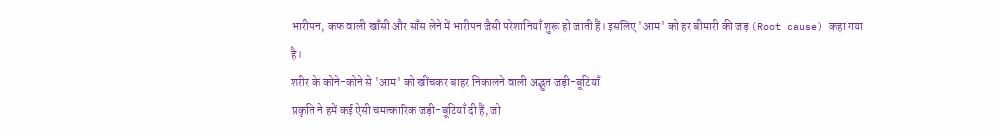भारीपन, कफ वाली खाँसी और साँस लेने में भारीपन जैसी परेशानियाँ शुरू हो जाती हैं। इसलिए 'आम' को हर बीमारी की जड़ (Root cause) कहा गया है।
शरीर के कोने-कोने से 'आम' को खींचकर बाहर निकालने वाली अद्भुत जड़ी-बूटियाँ
प्रकृति ने हमें कई ऐसी चमत्कारिक जड़ी-बूटियाँ दी हैं, जो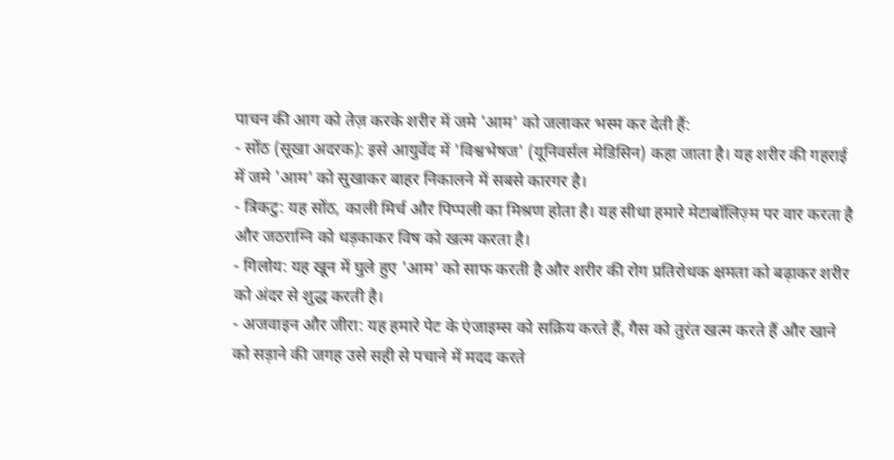पाचन की आग को तेज़ करके शरीर में जमे 'आम' को जलाकर भस्म कर देती हैं:
- सोंठ (सूखा अदरक): इसे आयुर्वेद में 'विश्वभेषज' (यूनिवर्सल मेडिसिन) कहा जाता है। यह शरीर की गहराई में जमे 'आम' को सुखाकर बाहर निकालने में सबसे कारगर है।
- त्रिकटु: यह सोंठ, काली मिर्च और पिप्पली का मिश्रण होता है। यह सीधा हमारे मेटाबॉलिज़्म पर वार करता है और जठराग्नि को धड़काकर विष को खत्म करता है।
- गिलोय: यह खून में घुले हुए 'आम' को साफ करती है और शरीर की रोग प्रतिरोधक क्षमता को बढ़ाकर शरीर को अंदर से शुद्ध करती है।
- अजवाइन और जीरा: यह हमारे पेट के एंजाइम्स को सक्रिय करते हैं, गैस को तुरंत खत्म करते हैं और खाने को सड़ाने की जगह उसे सही से पचाने में मदद करते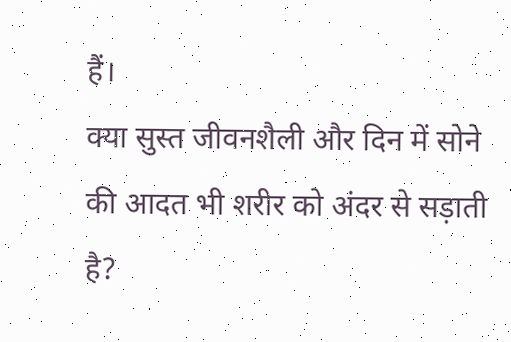हैं।
क्या सुस्त जीवनशैली और दिन में सोने की आदत भी शरीर को अंदर से सड़ाती है?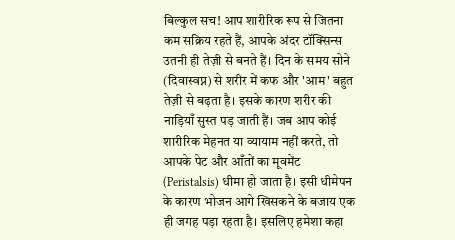बिल्कुल सच! आप शारीरिक रूप से जितना कम सक्रिय रहते हैं, आपके अंदर टॉक्सिन्स उतनी ही तेज़ी से बनते हैं। दिन के समय सोने (दिवास्वप्न) से शरीर में कफ और 'आम' बहुत तेज़ी से बढ़ता है। इसके कारण शरीर की नाड़ियाँ सुस्त पड़ जाती हैं। जब आप कोई शारीरिक मेहनत या व्यायाम नहीं करते, तो आपके पेट और आँतों का मूवमेंट (Peristalsis) धीमा हो जाता है। इसी धीमेपन के कारण भोजन आगे खिसकने के बजाय एक ही जगह पड़ा रहता है। इसलिए हमेशा कहा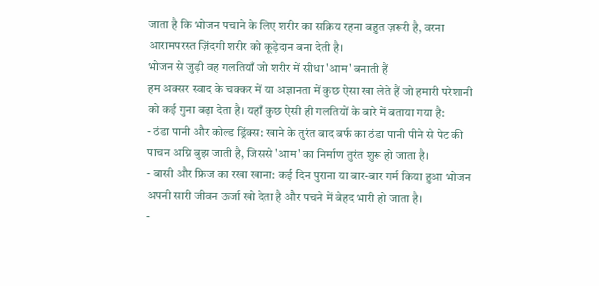जाता है कि भोजन पचाने के लिए शरीर का सक्रिय रहना बहुत ज़रूरी है, वरना आरामपरस्त ज़िंदगी शरीर को कूड़ेदान बना देती है।
भोजन से जुड़ी वह गलतियाँ जो शरीर में सीधा 'आम' बनाती हैं
हम अक्सर स्वाद के चक्कर में या अज्ञानता में कुछ ऐसा खा लेते हैं जो हमारी परेशानी को कई गुना बढ़ा देता है। यहाँ कुछ ऐसी ही गलतियों के बारे में बताया गया है:
- ठंडा पानी और कोल्ड ड्रिंक्स: खाने के तुरंत बाद बर्फ का ठंडा पानी पीने से पेट की पाचन अग्नि बुझ जाती है, जिससे 'आम' का निर्माण तुरंत शुरू हो जाता है।
- बासी और फ्रिज का रखा खाना: कई दिन पुराना या बार-बार गर्म किया हुआ भोजन अपनी सारी जीवन ऊर्जा खो देता है और पचने में बेहद भारी हो जाता है।
-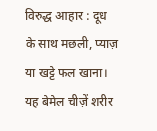विरुद्ध आहार : दूध के साथ मछली, प्याज़ या खट्टे फल खाना। यह बेमेल चीज़ें शरीर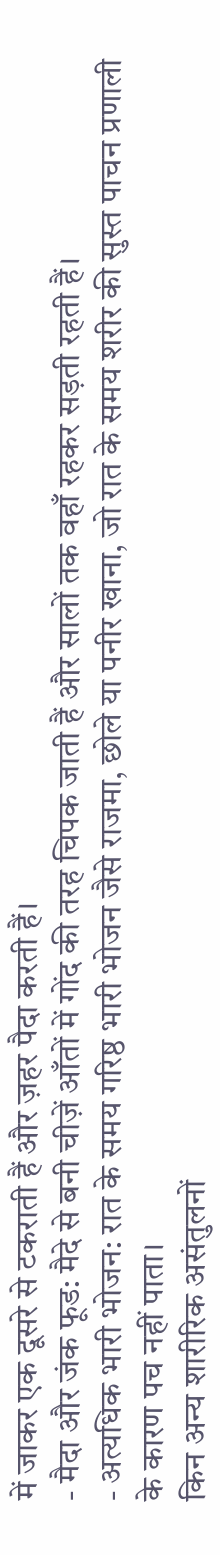में जाकर एक दूसरे से टकराती हैं और ज़हर पैदा करती हैं।
- मैदा और जंक फूड: मैदे से बनी चीज़ें आँतों में गोंद की तरह चिपक जाती हैं और सालों तक वहाँ रहकर सड़ती रहती हैं।
- अत्यधिक भारी भोजन: रात के समय गरिष्ठ भारी भोजन जैसे राजमा, छोले या पनीर खाना, जो रात के समय शरीर की सुस्त पाचन प्रणाली के कारण पच नहीं पाता।
किन अन्य शारीरिक असंतुलनों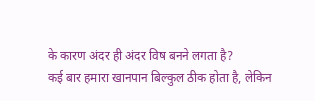के कारण अंदर ही अंदर विष बनने लगता है?
कई बार हमारा खानपान बिल्कुल ठीक होता है, लेकिन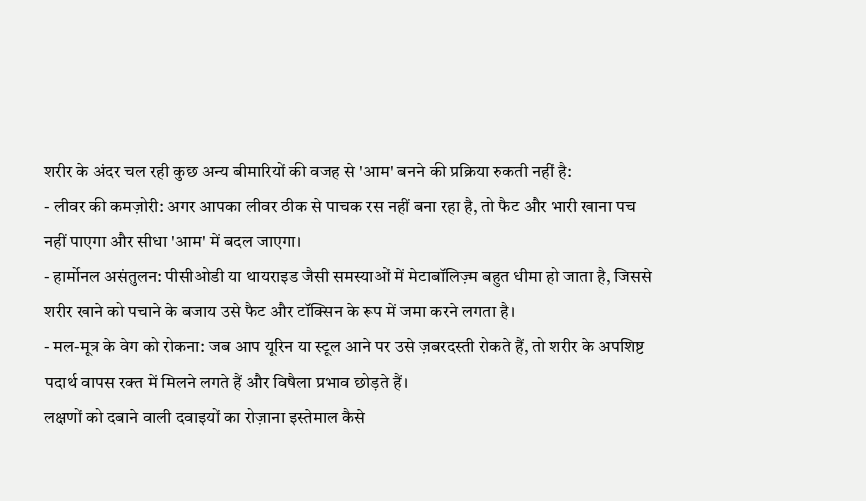शरीर के अंदर चल रही कुछ अन्य बीमारियों की वजह से 'आम' बनने की प्रक्रिया रुकती नहीं है:
- लीवर की कमज़ोरी: अगर आपका लीवर ठीक से पाचक रस नहीं बना रहा है, तो फैट और भारी खाना पच नहीं पाएगा और सीधा 'आम' में बदल जाएगा।
- हार्मोनल असंतुलन: पीसीओडी या थायराइड जैसी समस्याओं में मेटाबॉलिज़्म बहुत धीमा हो जाता है, जिससे शरीर खाने को पचाने के बजाय उसे फैट और टॉक्सिन के रूप में जमा करने लगता है।
- मल-मूत्र के वेग को रोकना: जब आप यूरिन या स्टूल आने पर उसे ज़बरदस्ती रोकते हैं, तो शरीर के अपशिष्ट पदार्थ वापस रक्त में मिलने लगते हैं और विषैला प्रभाव छोड़ते हैं।
लक्षणों को दबाने वाली दवाइयों का रोज़ाना इस्तेमाल कैसे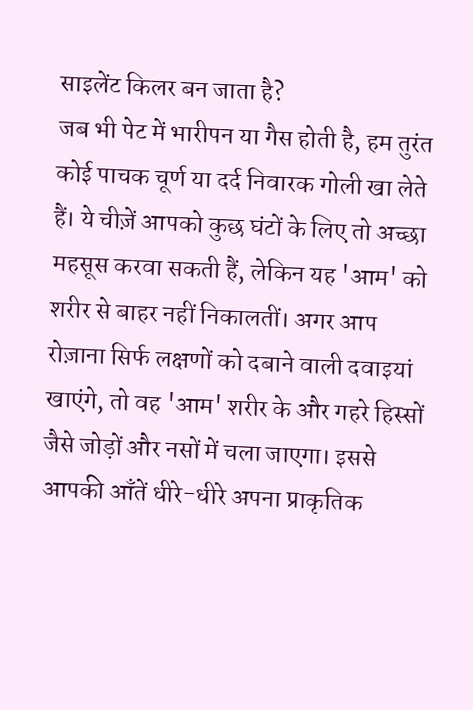साइलेंट किलर बन जाता है?
जब भी पेट में भारीपन या गैस होती है, हम तुरंत कोई पाचक चूर्ण या दर्द निवारक गोली खा लेते हैं। ये चीज़ें आपको कुछ घंटों के लिए तो अच्छा महसूस करवा सकती हैं, लेकिन यह 'आम' को शरीर से बाहर नहीं निकालतीं। अगर आप रोज़ाना सिर्फ लक्षणों को दबाने वाली दवाइयां खाएंगे, तो वह 'आम' शरीर के और गहरे हिस्सों जैसे जोड़ों और नसों में चला जाएगा। इससे आपकी आँतें धीरे-धीरे अपना प्राकृतिक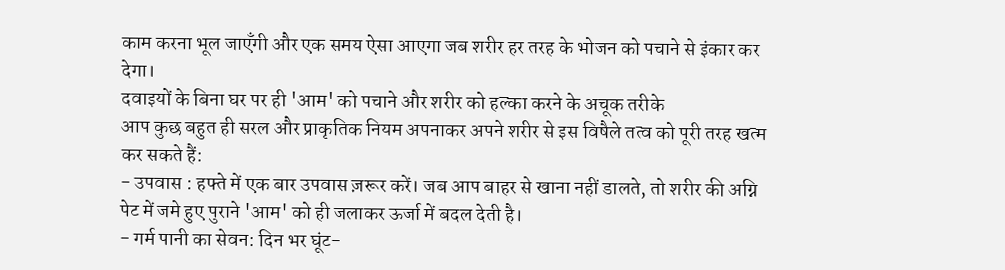काम करना भूल जाएँगी और एक समय ऐसा आएगा जब शरीर हर तरह के भोजन को पचाने से इंकार कर देगा।
दवाइयों के बिना घर पर ही 'आम' को पचाने और शरीर को हल्का करने के अचूक तरीके
आप कुछ बहुत ही सरल और प्राकृतिक नियम अपनाकर अपने शरीर से इस विषैले तत्व को पूरी तरह खत्म कर सकते हैं:
- उपवास : हफ्ते में एक बार उपवास ज़रूर करें। जब आप बाहर से खाना नहीं डालते, तो शरीर की अग्नि पेट में जमे हुए पुराने 'आम' को ही जलाकर ऊर्जा में बदल देती है।
- गर्म पानी का सेवन: दिन भर घूंट-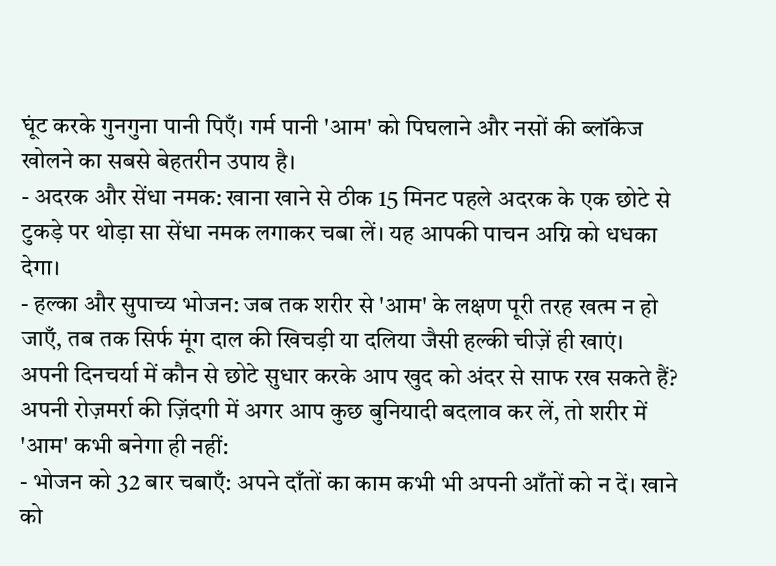घूंट करके गुनगुना पानी पिएँ। गर्म पानी 'आम' को पिघलाने और नसों की ब्लॉकेज खोलने का सबसे बेहतरीन उपाय है।
- अदरक और सेंधा नमक: खाना खाने से ठीक 15 मिनट पहले अदरक के एक छोटे से टुकड़े पर थोड़ा सा सेंधा नमक लगाकर चबा लें। यह आपकी पाचन अग्नि को धधका देगा।
- हल्का और सुपाच्य भोजन: जब तक शरीर से 'आम' के लक्षण पूरी तरह खत्म न हो जाएँ, तब तक सिर्फ मूंग दाल की खिचड़ी या दलिया जैसी हल्की चीज़ें ही खाएं।
अपनी दिनचर्या में कौन से छोटे सुधार करके आप खुद को अंदर से साफ रख सकते हैं?
अपनी रोज़मर्रा की ज़िंदगी में अगर आप कुछ बुनियादी बदलाव कर लें, तो शरीर में 'आम' कभी बनेगा ही नहीं:
- भोजन को 32 बार चबाएँ: अपने दाँतों का काम कभी भी अपनी आँतों को न दें। खाने को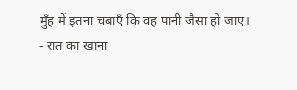मुँह में इतना चबाएँ कि वह पानी जैसा हो जाए।
- रात का खाना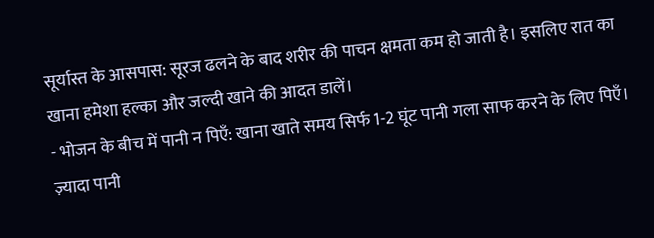सूर्यास्त के आसपास: सूरज ढलने के बाद शरीर की पाचन क्षमता कम हो जाती है। इसलिए रात का खाना हमेशा हल्का और जल्दी खाने की आदत डालें।
- भोजन के बीच में पानी न पिएँ: खाना खाते समय सिर्फ 1-2 घूंट पानी गला साफ करने के लिए पिएँ। ज़्यादा पानी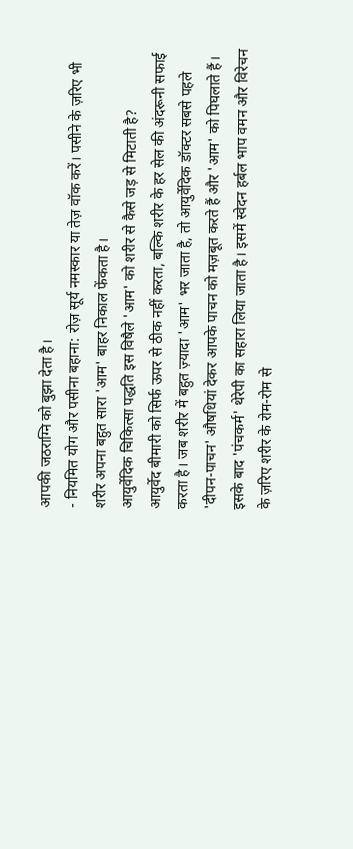आपकी जठराग्नि को बुझा देता है।
- नियमित योग और पसीना बहाना: रोज़ सूर्य नमस्कार या तेज़ वॉक करें। पसीने के ज़रिए भी शरीर अपना बहुत सारा 'आम' बाहर निकाल फेंकता है।
आयुर्वेदिक चिकित्सा पद्धति इस विषैले 'आम' को शरीर से कैसे जड़ से मिटाती है?
आयुर्वेद बीमारी को सिर्फ ऊपर से ठीक नहीं करता, बल्कि शरीर के हर सेल की अंदरूनी सफाई करता है। जब शरीर में बहुत ज़्यादा 'आम' भर जाता है, तो आयुर्वेदिक डॉक्टर सबसे पहले 'दीपन-पाचन' औषधियां देकर आपके पाचन को मज़बूत करते हैं और 'आम' को पिघलाते हैं। इसके बाद 'पंचकर्म' थेरेपी का सहारा लिया जाता है। इसमें स्वेदन हर्बल भाप वमन और विरेचन के ज़रिए शरीर के रोम-रोम से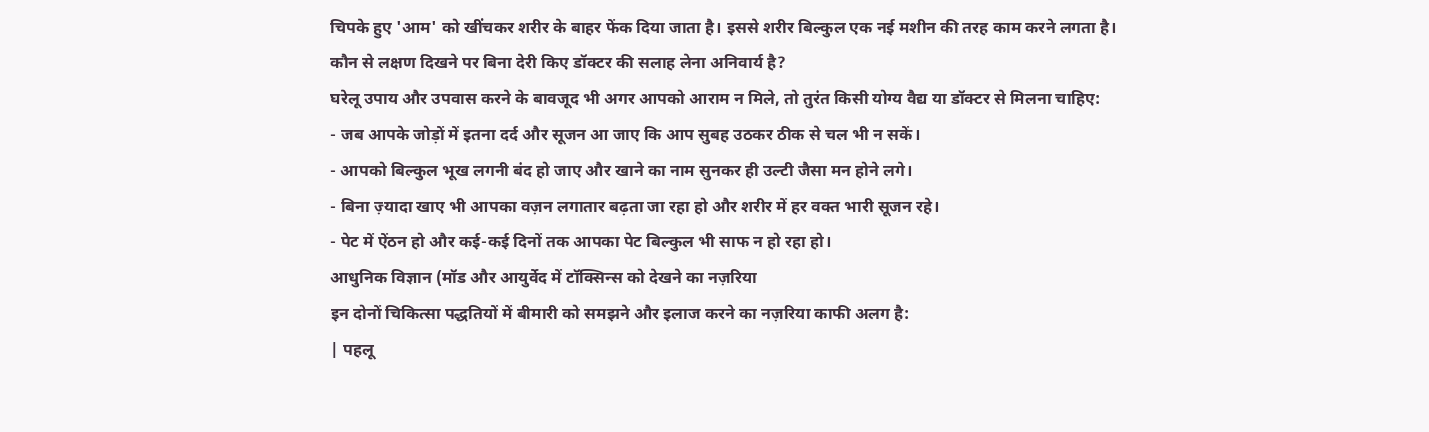चिपके हुए 'आम' को खींचकर शरीर के बाहर फेंक दिया जाता है। इससे शरीर बिल्कुल एक नई मशीन की तरह काम करने लगता है।
कौन से लक्षण दिखने पर बिना देरी किए डॉक्टर की सलाह लेना अनिवार्य है?
घरेलू उपाय और उपवास करने के बावजूद भी अगर आपको आराम न मिले, तो तुरंत किसी योग्य वैद्य या डॉक्टर से मिलना चाहिए:
- जब आपके जोड़ों में इतना दर्द और सूजन आ जाए कि आप सुबह उठकर ठीक से चल भी न सकें।
- आपको बिल्कुल भूख लगनी बंद हो जाए और खाने का नाम सुनकर ही उल्टी जैसा मन होने लगे।
- बिना ज़्यादा खाए भी आपका वज़न लगातार बढ़ता जा रहा हो और शरीर में हर वक्त भारी सूजन रहे।
- पेट में ऐंठन हो और कई-कई दिनों तक आपका पेट बिल्कुल भी साफ न हो रहा हो।
आधुनिक विज्ञान (मॉड और आयुर्वेद में टॉक्सिन्स को देखने का नज़रिया
इन दोनों चिकित्सा पद्धतियों में बीमारी को समझने और इलाज करने का नज़रिया काफी अलग है:
| पहलू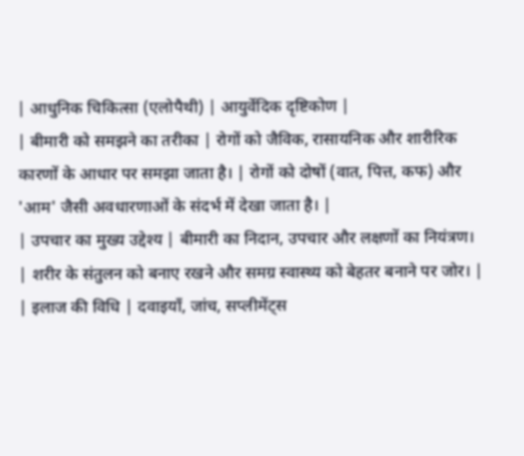| आधुनिक चिकित्सा (एलोपैथी) | आयुर्वेदिक दृष्टिकोण |
| बीमारी को समझने का तरीका | रोगों को जैविक, रासायनिक और शारीरिक कारणों के आधार पर समझा जाता है। | रोगों को दोषों (वात, पित्त, कफ) और 'आम' जैसी अवधारणाओं के संदर्भ में देखा जाता है। |
| उपचार का मुख्य उद्देश्य | बीमारी का निदान, उपचार और लक्षणों का नियंत्रण। | शरीर के संतुलन को बनाए रखने और समग्र स्वास्थ्य को बेहतर बनाने पर जोर। |
| इलाज की विधि | दवाइयाँ, जांच, सप्लीमेंट्स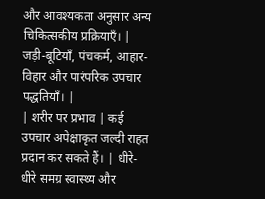और आवश्यकता अनुसार अन्य चिकित्सकीय प्रक्रियाएँ। | जड़ी-बूटियाँ, पंचकर्म, आहार-विहार और पारंपरिक उपचार पद्धतियाँ। |
| शरीर पर प्रभाव | कई उपचार अपेक्षाकृत जल्दी राहत प्रदान कर सकते हैं। | धीरे-धीरे समग्र स्वास्थ्य और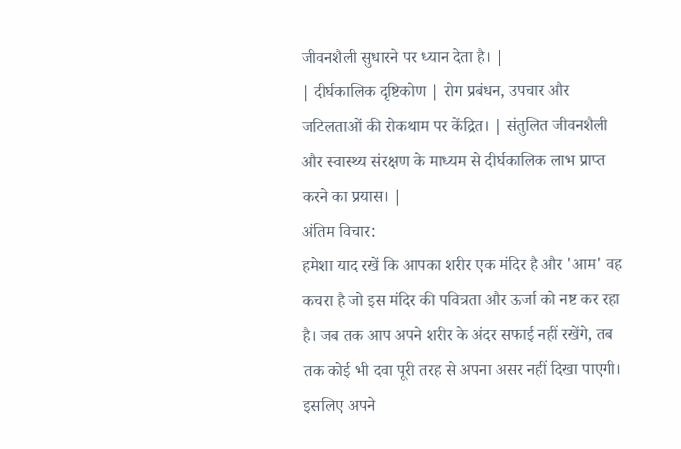जीवनशैली सुधारने पर ध्यान देता है। |
| दीर्घकालिक दृष्टिकोण | रोग प्रबंधन, उपचार और जटिलताओं की रोकथाम पर केंद्रित। | संतुलित जीवनशैली और स्वास्थ्य संरक्षण के माध्यम से दीर्घकालिक लाभ प्राप्त करने का प्रयास। |
अंतिम विचार:
हमेशा याद रखें कि आपका शरीर एक मंदिर है और 'आम' वह कचरा है जो इस मंदिर की पवित्रता और ऊर्जा को नष्ट कर रहा है। जब तक आप अपने शरीर के अंदर सफाई नहीं रखेंगे, तब तक कोई भी दवा पूरी तरह से अपना असर नहीं दिखा पाएगी। इसलिए अपने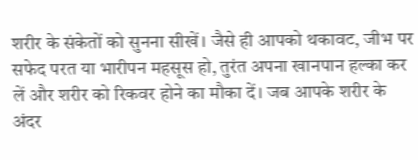शरीर के संकेतों को सुनना सीखें। जैसे ही आपको थकावट, जीभ पर सफेद परत या भारीपन महसूस हो, तुरंत अपना खानपान हल्का कर लें और शरीर को रिकवर होने का मौका दें। जब आपके शरीर के अंदर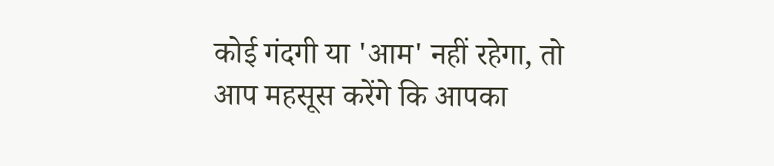कोई गंदगी या 'आम' नहीं रहेगा, तो आप महसूस करेंगे कि आपका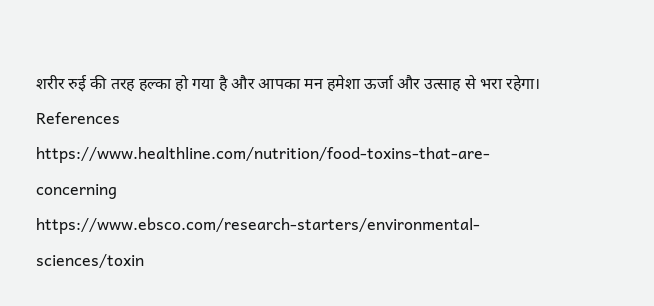शरीर रुई की तरह हल्का हो गया है और आपका मन हमेशा ऊर्जा और उत्साह से भरा रहेगा।
References
https://www.healthline.com/nutrition/food-toxins-that-are-concerning
https://www.ebsco.com/research-starters/environmental-sciences/toxin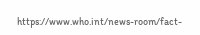https://www.who.int/news-room/fact-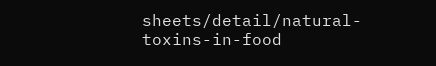sheets/detail/natural-toxins-in-food